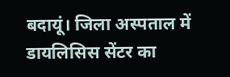बदायूं। जिला अस्पताल में डायलिसिस सेंटर का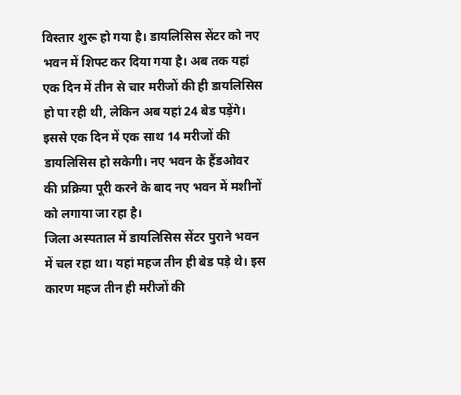विस्तार शुरू हो गया है। डायलिसिस सेंटर को नए भवन में शिफ्ट कर दिया गया है। अब तक यहां एक दिन में तीन से चार मरीजों की ही डायलिसिस हो पा रही थी, लेकिन अब यहां 24 बेड पड़ेंगे। इससे एक दिन में एक साथ 14 मरीजों की डायलिसिस हो सकेगी। नए भवन के हैंडओवर की प्रक्रिया पूरी करने के बाद नए भवन में मशीनों को लगाया जा रहा है।
जिला अस्पताल में डायलिसिस सेंटर पुराने भवन में चल रहा था। यहां महज तीन ही बेड पड़े थे। इस कारण महज तीन ही मरीजों की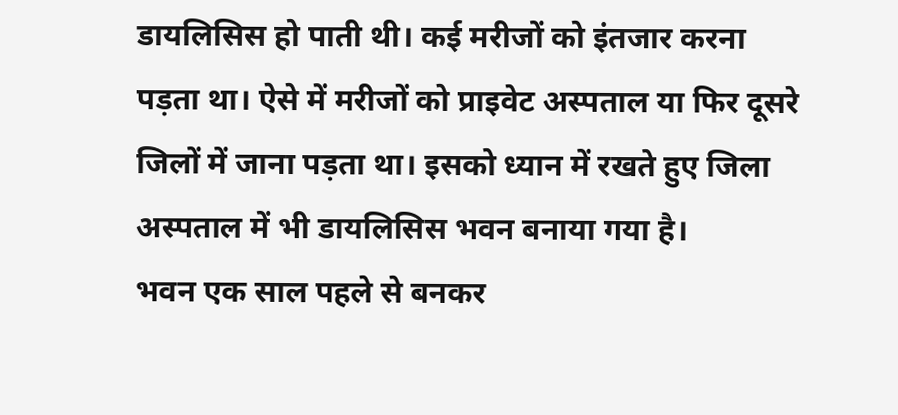डायलिसिस हो पाती थी। कई मरीजों को इंतजार करना पड़ता था। ऐसे में मरीजों को प्राइवेट अस्पताल या फिर दूसरे जिलों में जाना पड़ता था। इसको ध्यान में रखते हुए जिला अस्पताल में भी डायलिसिस भवन बनाया गया है।
भवन एक साल पहले से बनकर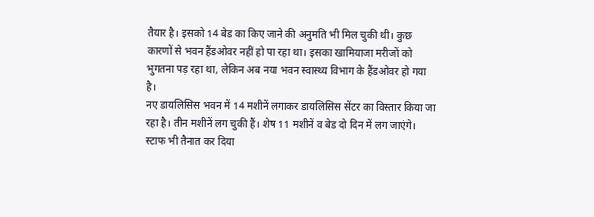तैयार है। इसको 14 बेड का किए जाने की अनुमति भी मिल चुकी थी। कुछ कारणों से भवन हैंडओवर नहीं हो पा रहा था। इसका खामियाजा मरीजों को भुगतना पड़ रहा था, लेकिन अब नया भवन स्वास्थ्य विभाग के हैंडओवर हो गया है।
नए डायलिसिस भवन में 14 मशीनें लगाकर डायलिसिस सेंटर का विस्तार किया जा रहा है। तीन मशीनें लग चुकी हैं। शेष 11 मशीनें व बेड दो दिन में लग जाएंगे। स्टाफ भी तैनात कर दिया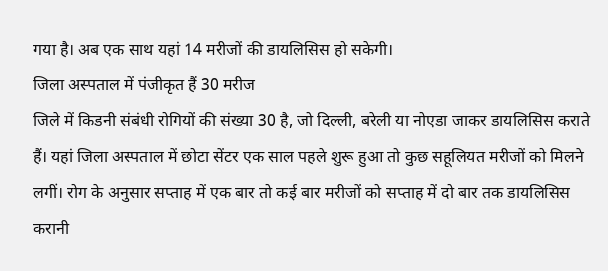गया है। अब एक साथ यहां 14 मरीजों की डायलिसिस हो सकेगी।
जिला अस्पताल में पंजीकृत हैं 30 मरीज
जिले में किडनी संबंधी रोगियों की संख्या 30 है, जो दिल्ली, बरेली या नोएडा जाकर डायलिसिस कराते हैं। यहां जिला अस्पताल में छोटा सेंटर एक साल पहले शुरू हुआ तो कुछ सहूलियत मरीजों को मिलने लगीं। रोग के अनुसार सप्ताह में एक बार तो कई बार मरीजों को सप्ताह में दो बार तक डायलिसिस करानी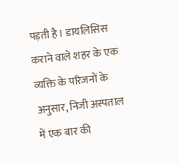पड़ती है। डायलिसिस कराने वाले शहर के एक व्यक्ति के परिजनों के अनुसार, निजी अस्पताल में एक बार की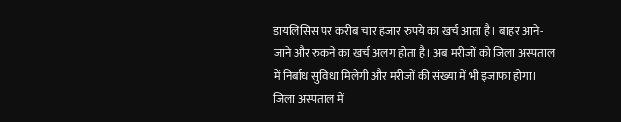डायलिसिस पर करीब चार हजार रुपये का खर्च आता है। बाहर आने-जाने और रुकने का खर्च अलग होता है। अब मरीजों को जिला अस्पताल में निर्बाध सुविधा मिलेगी और मरीजों की संख्या में भी इजाफा होगा।
जिला अस्पताल में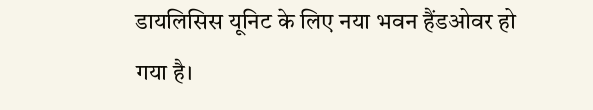डायलिसिस यूनिट के लिए नया भवन हैंडओवर हो गया है।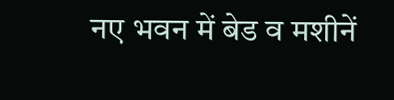नए भवन में बेड व मशीनें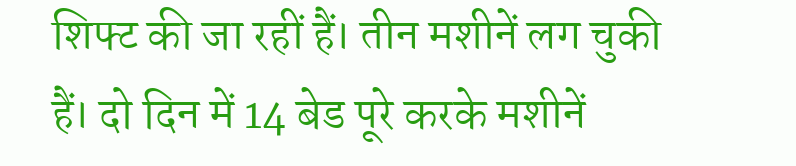शिफ्ट की जा रहीं हैं। तीन मशीनें लग चुकी हैं। दो दिन में 14 बेड पूरे करके मशीनें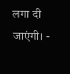लगा दी जाएंगी। -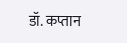डॉ. कप्तान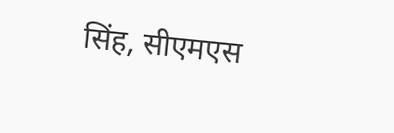सिंह, सीएमएस